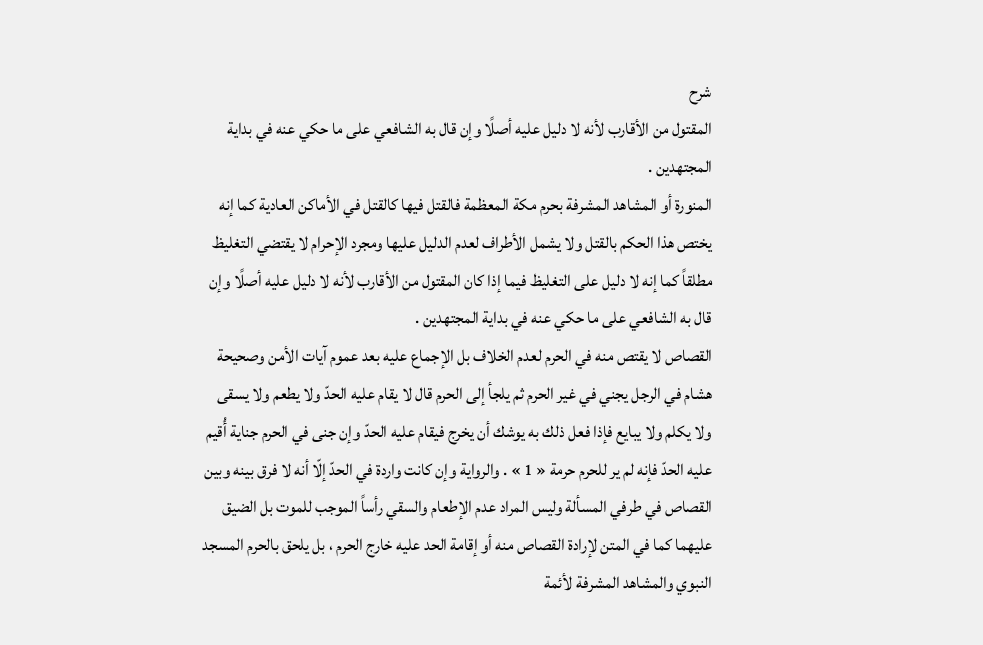شرح
المقتول من الأقارب لأنه لا دليل عليه أصلًا وإن قال به الشافعي على ما حكي عنه في بداية المجتهدين .
المنورة أو المشاهد المشرفة بحرم مكة المعظمة فالقتل فيها كالقتل في الأماكن العادية كما إنه يختص هذا الحكم بالقتل ولا يشمل الأطراف لعدم الدليل عليها ومجرد الإحرام لا يقتضي التغليظ مطلقاً كما إنه لا دليل على التغليظ فيما إذا كان المقتول من الأقارب لأنه لا دليل عليه أصلًا وإن قال به الشافعي على ما حكي عنه في بداية المجتهدين .
القصاص لا يقتص منه في الحرم لعدم الخلاف بل الإجماع عليه بعد عموم آيات الأمن وصحيحة هشام في الرجل يجني في غير الحرم ثم يلجأ إلى الحرم قال لا يقام عليه الحدّ ولا يطعم ولا يسقى ولا يكلم ولا يبايع فإذا فعل ذلك به يوشك أن يخرج فيقام عليه الحدّ وإن جنى في الحرم جناية أُقيم عليه الحدّ فإنه لم ير للحرم حرمة « 1 » . والرواية وإن كانت واردة في الحدّ إلّا أنه لا فرق بينه وبين القصاص في طرفي المسألة وليس المراد عدم الإطعام والسقي رأساً الموجب للموت بل الضيق عليهما كما في المتن لإرادة القصاص منه أو إقامة الحد عليه خارج الحرم ، بل يلحق بالحرم المسجد النبوي والمشاهد المشرفة لأئمة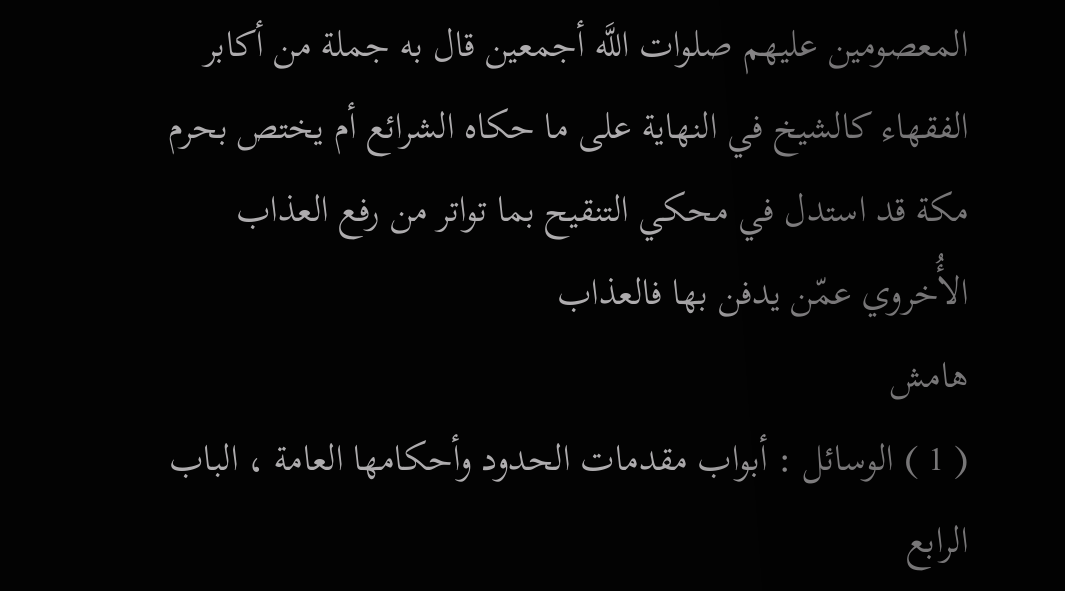المعصومين عليهم صلوات اللَّه أجمعين قال به جملة من أكابر الفقهاء كالشيخ في النهاية على ما حكاه الشرائع أم يختص بحرم مكة قد استدل في محكي التنقيح بما تواتر من رفع العذاب الأُخروي عمّن يدفن بها فالعذاب
هامش
( 1 ) الوسائل : أبواب مقدمات الحدود وأحكامها العامة ، الباب الرابع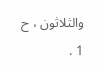والثلاثون ، ح 1 .